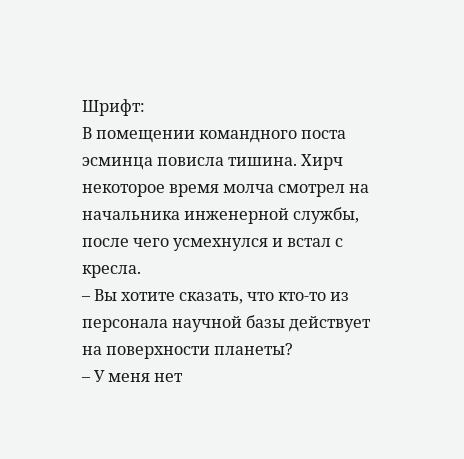Шрифт:
В помещении командного поста эсминца повисла тишина. Хирч некоторое время молча смотрел на начальника инженерной службы, после чего усмехнулся и встал с кресла.
– Вы хотите сказать, что кто-то из персонала научной базы действует на поверхности планеты?
– У меня нет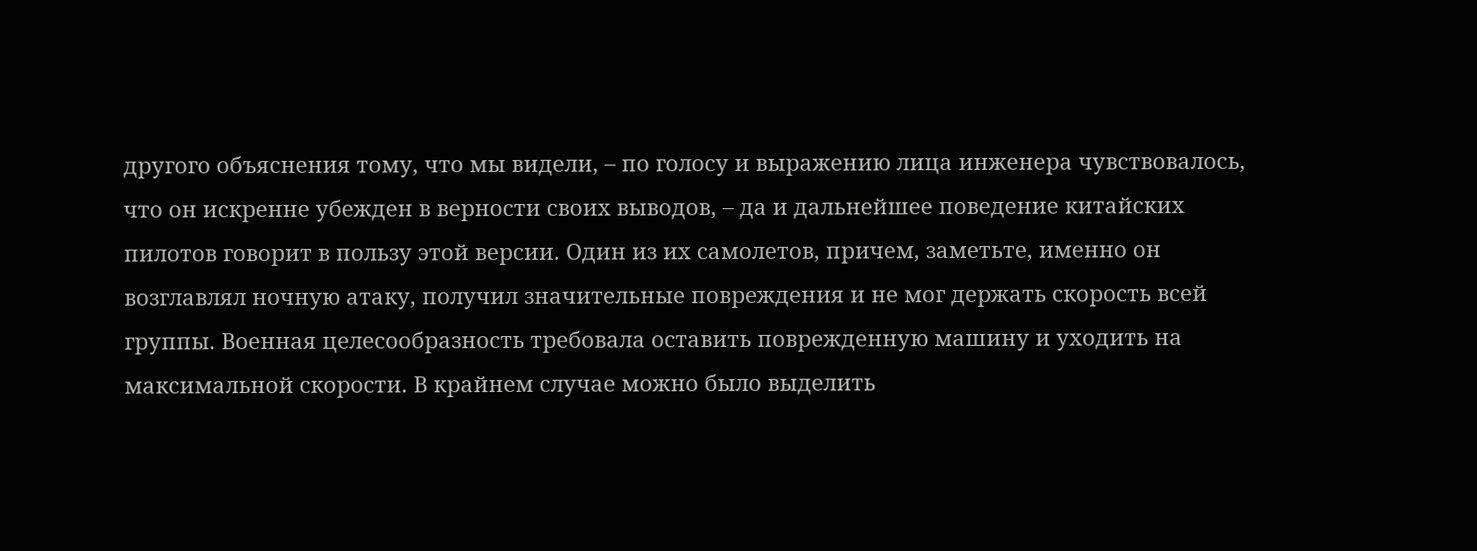другого объяснения тому, что мы видели, – по голосу и выражению лица инженера чувствовалось, что он искренне убежден в верности своих выводов, – да и дальнейшее поведение китайских пилотов говорит в пользу этой версии. Один из их самолетов, причем, заметьте, именно он возглавлял ночную атаку, получил значительные повреждения и не мог держать скорость всей группы. Военная целесообразность требовала оставить поврежденную машину и уходить на максимальной скорости. В крайнем случае можно было выделить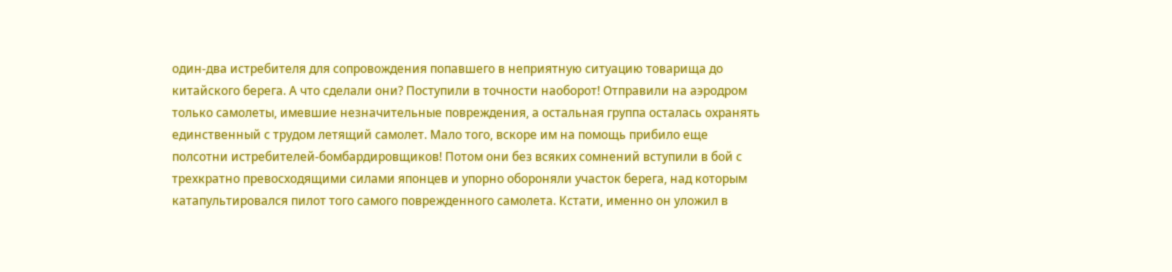один-два истребителя для сопровождения попавшего в неприятную ситуацию товарища до китайского берега. А что сделали они? Поступили в точности наоборот! Отправили на аэродром только самолеты, имевшие незначительные повреждения, а остальная группа осталась охранять единственный с трудом летящий самолет. Мало того, вскоре им на помощь прибило еще полсотни истребителей-бомбардировщиков! Потом они без всяких сомнений вступили в бой с трехкратно превосходящими силами японцев и упорно обороняли участок берега, над которым катапультировался пилот того самого поврежденного самолета. Кстати, именно он уложил в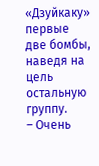«Дзуйкаку» первые две бомбы, наведя на цель остальную группу.
– Очень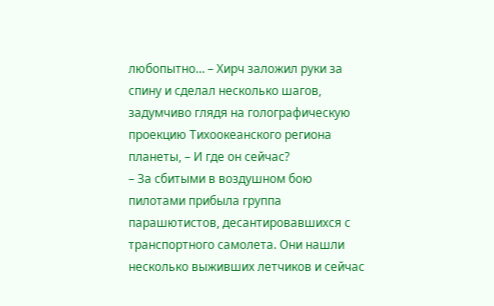любопытно… – Хирч заложил руки за спину и сделал несколько шагов, задумчиво глядя на голографическую проекцию Тихоокеанского региона планеты, – И где он сейчас?
– За сбитыми в воздушном бою пилотами прибыла группа парашютистов, десантировавшихся с транспортного самолета. Они нашли несколько выживших летчиков и сейчас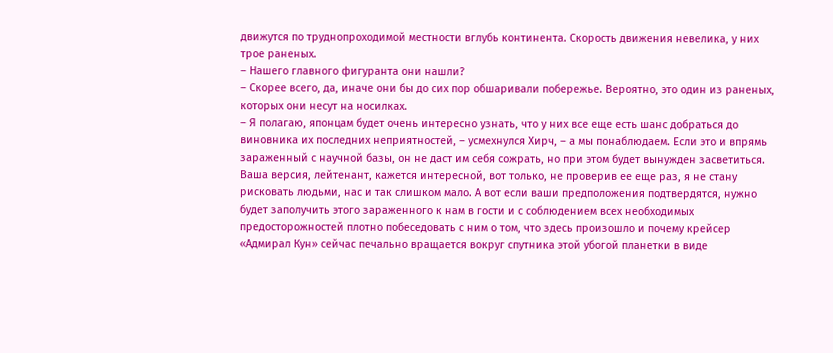движутся по труднопроходимой местности вглубь континента. Скорость движения невелика, у них трое раненых.
– Нашего главного фигуранта они нашли?
– Скорее всего, да, иначе они бы до сих пор обшаривали побережье. Вероятно, это один из раненых, которых они несут на носилках.
– Я полагаю, японцам будет очень интересно узнать, что у них все еще есть шанс добраться до виновника их последних неприятностей, – усмехнулся Хирч, – а мы понаблюдаем. Если это и впрямь зараженный с научной базы, он не даст им себя сожрать, но при этом будет вынужден засветиться. Ваша версия, лейтенант, кажется интересной, вот только, не проверив ее еще раз, я не стану рисковать людьми, нас и так слишком мало. А вот если ваши предположения подтвердятся, нужно будет заполучить этого зараженного к нам в гости и с соблюдением всех необходимых предосторожностей плотно побеседовать с ним о том, что здесь произошло и почему крейсер «Адмирал Кун» сейчас печально вращается вокруг спутника этой убогой планетки в виде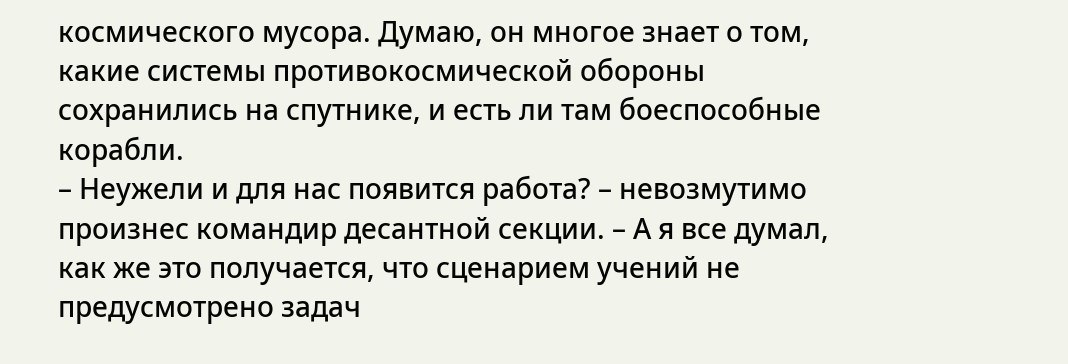космического мусора. Думаю, он многое знает о том, какие системы противокосмической обороны сохранились на спутнике, и есть ли там боеспособные корабли.
– Неужели и для нас появится работа? – невозмутимо произнес командир десантной секции. – А я все думал, как же это получается, что сценарием учений не предусмотрено задач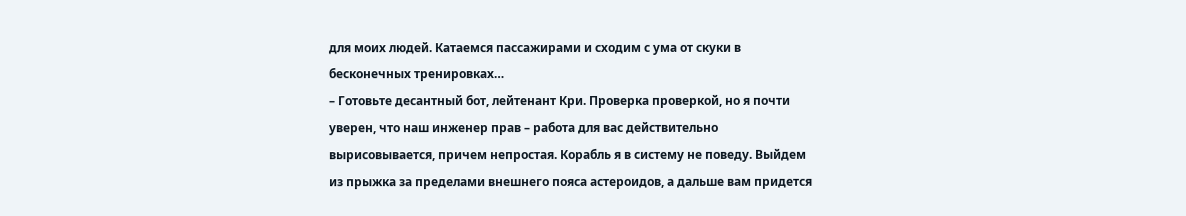для моих людей. Катаемся пассажирами и сходим с ума от скуки в бесконечных тренировках…
– Готовьте десантный бот, лейтенант Кри. Проверка проверкой, но я почти уверен, что наш инженер прав – работа для вас действительно вырисовывается, причем непростая. Корабль я в систему не поведу. Выйдем из прыжка за пределами внешнего пояса астероидов, а дальше вам придется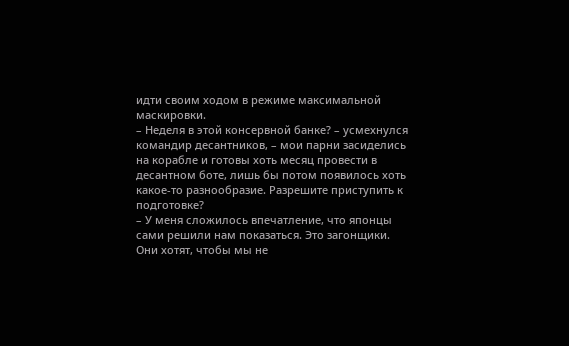идти своим ходом в режиме максимальной маскировки.
– Неделя в этой консервной банке? – усмехнулся командир десантников, – мои парни засиделись на корабле и готовы хоть месяц провести в десантном боте, лишь бы потом появилось хоть какое-то разнообразие. Разрешите приступить к подготовке?
– У меня сложилось впечатление, что японцы сами решили нам показаться. Это загонщики. Они хотят, чтобы мы не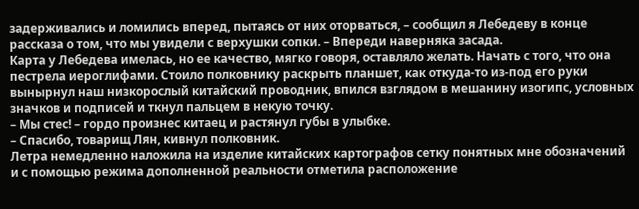задерживались и ломились вперед, пытаясь от них оторваться, – сообщил я Лебедеву в конце рассказа о том, что мы увидели с верхушки сопки. – Впереди наверняка засада.
Карта у Лебедева имелась, но ее качество, мягко говоря, оставляло желать. Начать с того, что она пестрела иероглифами. Стоило полковнику раскрыть планшет, как откуда-то из-под его руки вынырнул наш низкорослый китайский проводник, впился взглядом в мешанину изогипс, условных значков и подписей и ткнул пальцем в некую точку.
– Мы стес! – гордо произнес китаец и растянул губы в улыбке.
– Спасибо, товарищ Лян, кивнул полковник.
Летра немедленно наложила на изделие китайских картографов сетку понятных мне обозначений и с помощью режима дополненной реальности отметила расположение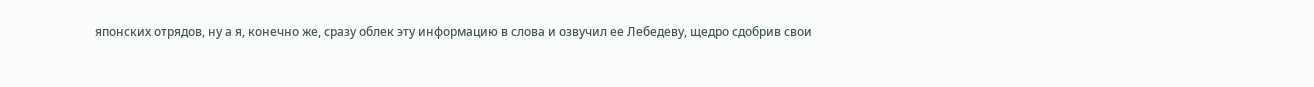японских отрядов, ну а я, конечно же, сразу облек эту информацию в слова и озвучил ее Лебедеву, щедро сдобрив свои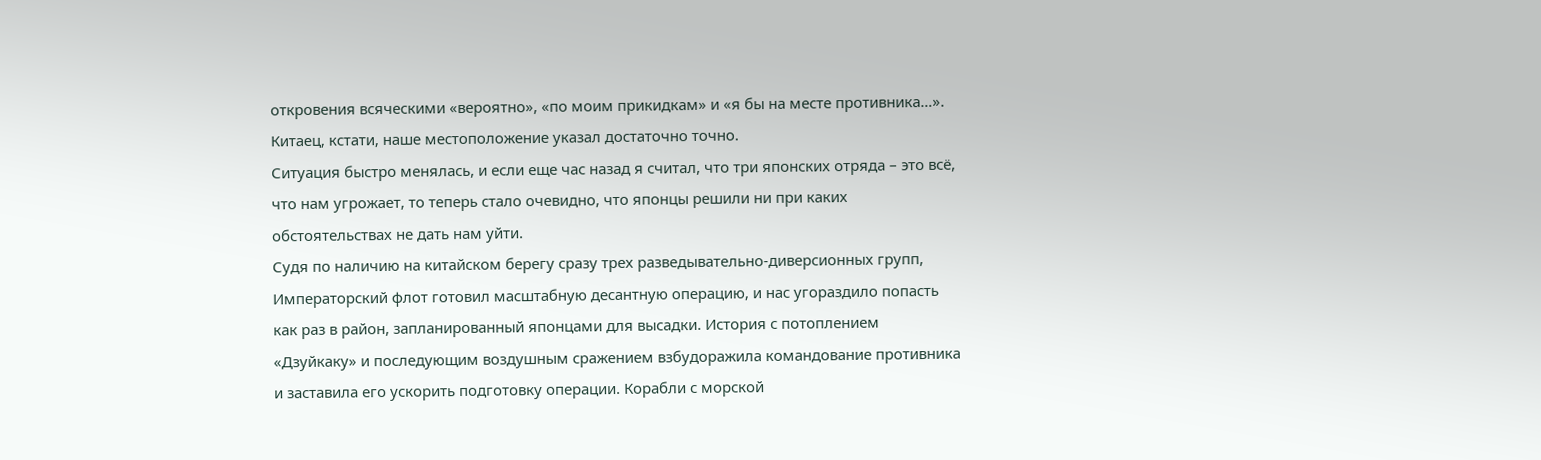откровения всяческими «вероятно», «по моим прикидкам» и «я бы на месте противника…». Китаец, кстати, наше местоположение указал достаточно точно.
Ситуация быстро менялась, и если еще час назад я считал, что три японских отряда – это всё, что нам угрожает, то теперь стало очевидно, что японцы решили ни при каких обстоятельствах не дать нам уйти.
Судя по наличию на китайском берегу сразу трех разведывательно-диверсионных групп, Императорский флот готовил масштабную десантную операцию, и нас угораздило попасть как раз в район, запланированный японцами для высадки. История с потоплением «Дзуйкаку» и последующим воздушным сражением взбудоражила командование противника и заставила его ускорить подготовку операции. Корабли с морской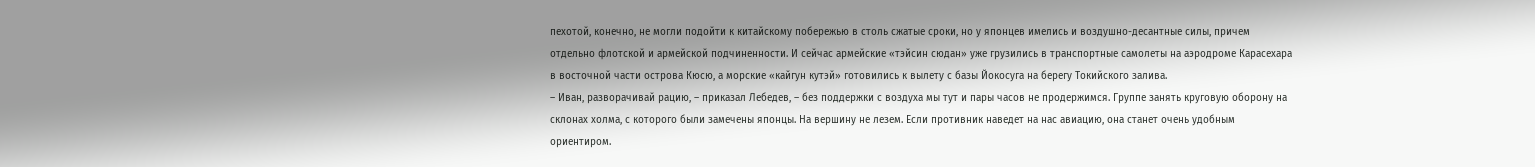пехотой, конечно, не могли подойти к китайскому побережью в столь сжатые сроки, но у японцев имелись и воздушно-десантные силы, причем отдельно флотской и армейской подчиненности. И сейчас армейские «тэйсин сюдан» уже грузились в транспортные самолеты на аэродроме Карасехара в восточной части острова Кюсю, а морские «кайгун кутэй» готовились к вылету с базы Йокосуга на берегу Токийского залива.
– Иван, разворачивай рацию, – приказал Лебедев, – без поддержки с воздуха мы тут и пары часов не продержимся. Группе занять круговую оборону на склонах холма, с которого были замечены японцы. На вершину не лезем. Если противник наведет на нас авиацию, она станет очень удобным ориентиром.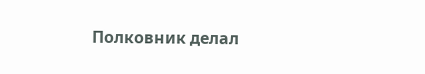Полковник делал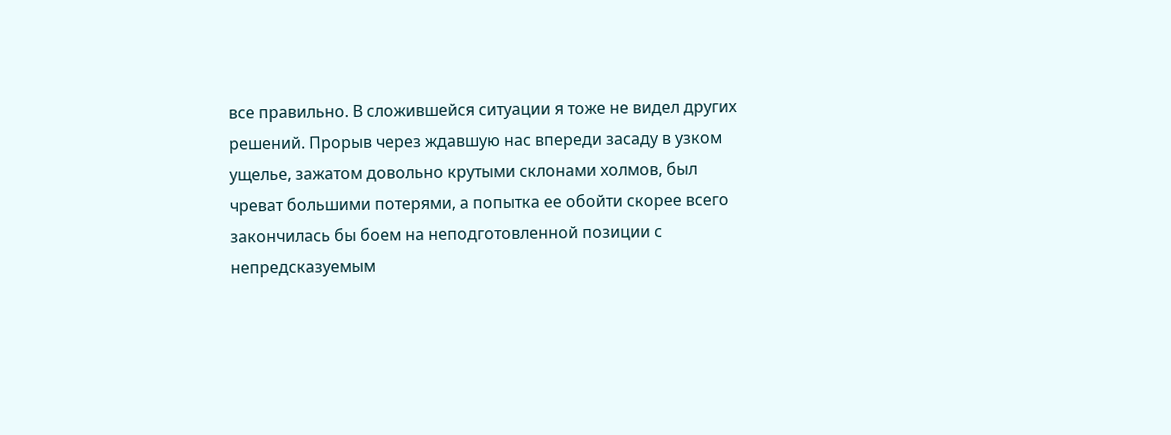все правильно. В сложившейся ситуации я тоже не видел других решений. Прорыв через ждавшую нас впереди засаду в узком ущелье, зажатом довольно крутыми склонами холмов, был чреват большими потерями, а попытка ее обойти скорее всего закончилась бы боем на неподготовленной позиции с непредсказуемым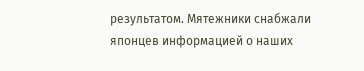результатом. Мятежники снабжали японцев информацией о наших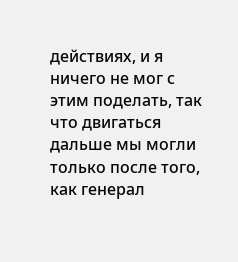действиях, и я ничего не мог с этим поделать, так что двигаться дальше мы могли только после того, как генерал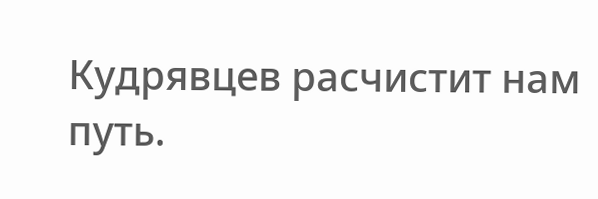Кудрявцев расчистит нам путь.